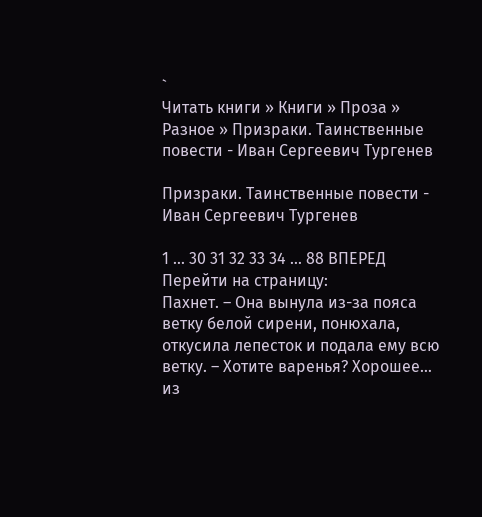`
Читать книги » Книги » Проза » Разное » Призраки. Таинственные повести - Иван Сергеевич Тургенев

Призраки. Таинственные повести - Иван Сергеевич Тургенев

1 ... 30 31 32 33 34 ... 88 ВПЕРЕД
Перейти на страницу:
Пахнет. – Она вынула из-за пояса ветку белой сирени, понюхала, откусила лепесток и подала ему всю ветку. – Хотите варенья? Хорошее… из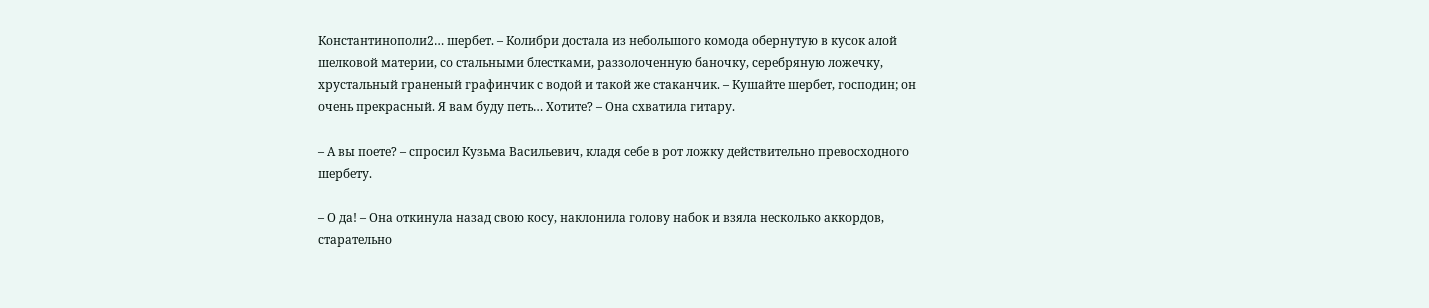Константинополи2… шербет. – Колибри достала из небольшого комода обернутую в кусок алой шелковой материи, со стальными блестками, раззолоченную баночку, серебряную ложечку, хрустальный граненый графинчик с водой и такой же стаканчик. – Кушайте шербет, господин; он очень прекрасный. Я вам буду петь… Хотите? – Она схватила гитару.

– А вы поете? – спросил Кузьма Васильевич, кладя себе в рот ложку действительно превосходного шербету.

– О да! – Она откинула назад свою косу, наклонила голову набок и взяла несколько аккордов, старательно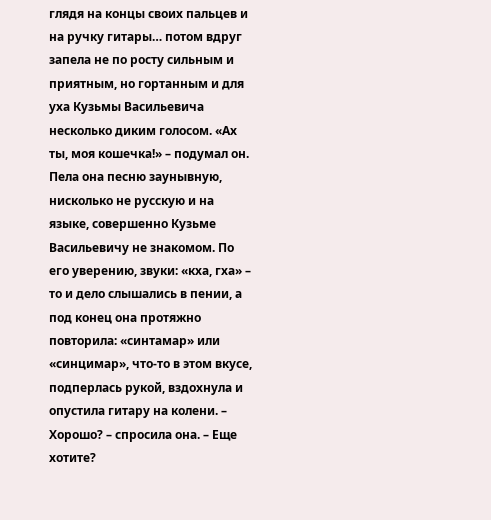глядя на концы своих пальцев и на ручку гитары… потом вдруг запела не по росту сильным и приятным, но гортанным и для уха Кузьмы Васильевича несколько диким голосом. «Ах ты, моя кошечка!» – подумал он. Пела она песню заунывную, нисколько не русскую и на языке, совершенно Кузьме Васильевичу не знакомом. По его уверению, звуки: «кха, гха» – то и дело слышались в пении, а под конец она протяжно повторила: «синтамар» или «синцимар», что-то в этом вкусе, подперлась рукой, вздохнула и опустила гитару на колени. – Хорошо? – спросила она. – Еще хотите?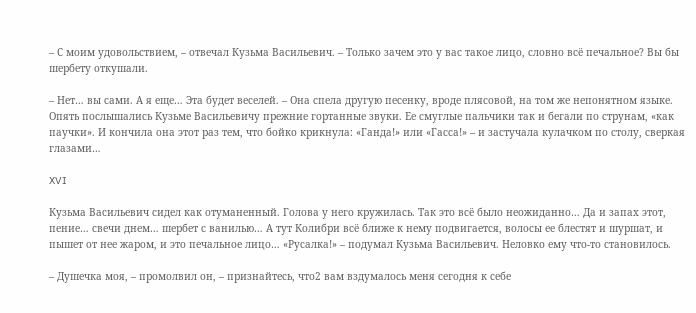– С моим удовольствием, – отвечал Кузьма Васильевич. – Только зачем это у вас такое лицо, словно всё печальное? Вы бы шербету откушали.

– Нет… вы сами. А я еще… Эта будет веселей. – Она спела другую песенку, вроде плясовой, на том же непонятном языке. Опять послышались Кузьме Васильевичу прежние гортанные звуки. Ее смуглые пальчики так и бегали по струнам, «как паучки». И кончила она этот раз тем, что бойко крикнула: «Ганда!» или «Гасса!» – и застучала кулачком по столу, сверкая глазами…

XVI

Кузьма Васильевич сидел как отуманенный. Голова у него кружилась. Так это всё было неожиданно… Да и запах этот, пение… свечи днем… шербет с ванилью… А тут Колибри всё ближе к нему подвигается, волосы ее блестят и шуршат, и пышет от нее жаром, и это печальное лицо… «Русалка!» – подумал Кузьма Васильевич. Неловко ему что-то становилось.

– Душечка моя, – промолвил он, – признайтесь, что2 вам вздумалось меня сегодня к себе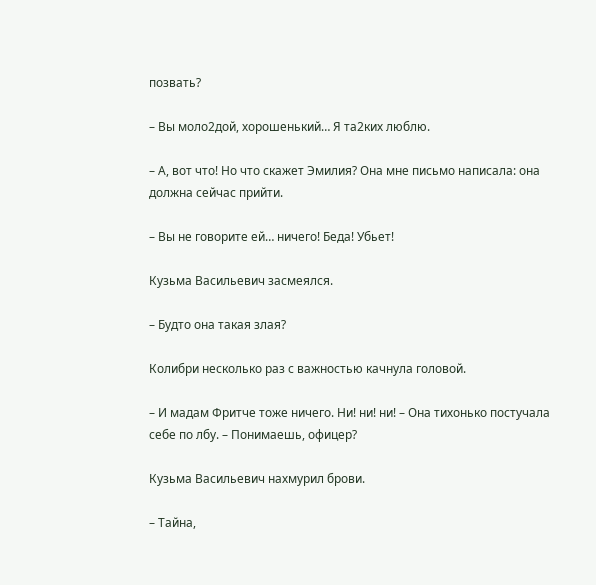позвать?

– Вы моло2дой, хорошенький… Я та2ких люблю.

– А, вот что! Но что скажет Эмилия? Она мне письмо написала: она должна сейчас прийти.

– Вы не говорите ей… ничего! Беда! Убьет!

Кузьма Васильевич засмеялся.

– Будто она такая злая?

Колибри несколько раз с важностью качнула головой.

– И мадам Фритче тоже ничего. Ни! ни! ни! – Она тихонько постучала себе по лбу. – Понимаешь, офицер?

Кузьма Васильевич нахмурил брови.

– Тайна,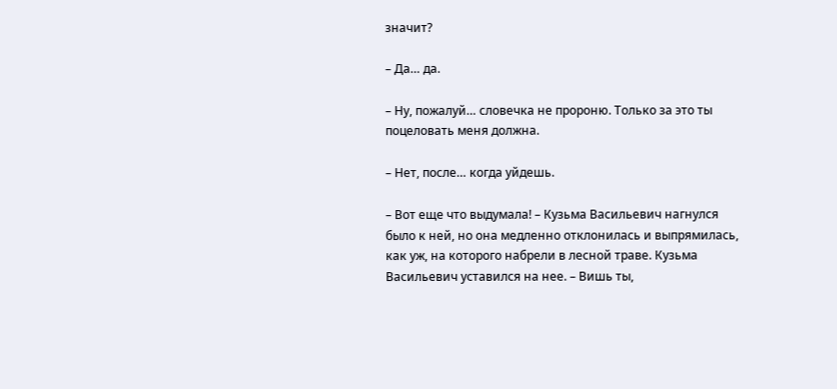значит?

– Да… да.

– Ну, пожалуй… словечка не пророню. Только за это ты поцеловать меня должна.

– Нет, после… когда уйдешь.

– Вот еще что выдумала! – Кузьма Васильевич нагнулся было к ней, но она медленно отклонилась и выпрямилась, как уж, на которого набрели в лесной траве. Кузьма Васильевич уставился на нее. – Вишь ты,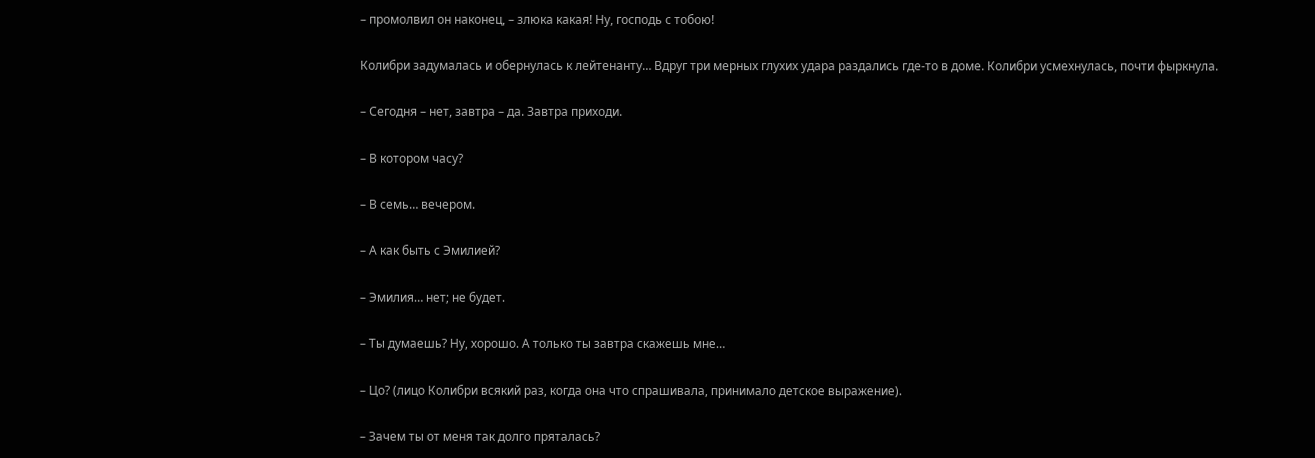– промолвил он наконец, – злюка какая! Ну, господь с тобою!

Колибри задумалась и обернулась к лейтенанту… Вдруг три мерных глухих удара раздались где-то в доме. Колибри усмехнулась, почти фыркнула.

– Сегодня – нет, завтра – да. Завтра приходи.

– В котором часу?

– В семь… вечером.

– А как быть с Эмилией?

– Эмилия… нет; не будет.

– Ты думаешь? Ну, хорошо. А только ты завтра скажешь мне…

– Цо? (лицо Колибри всякий раз, когда она что спрашивала, принимало детское выражение).

– Зачем ты от меня так долго пряталась?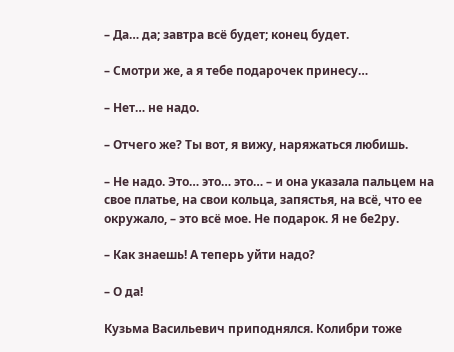– Да… да; завтра всё будет; конец будет.

– Смотри же, а я тебе подарочек принесу…

– Нет… не надо.

– Отчего же? Ты вот, я вижу, наряжаться любишь.

– Не надо. Это… это… это… – и она указала пальцем на свое платье, на свои кольца, запястья, на всё, что ее окружало, – это всё мое. Не подарок. Я не бе2ру.

– Как знаешь! А теперь уйти надо?

– О да!

Кузьма Васильевич приподнялся. Колибри тоже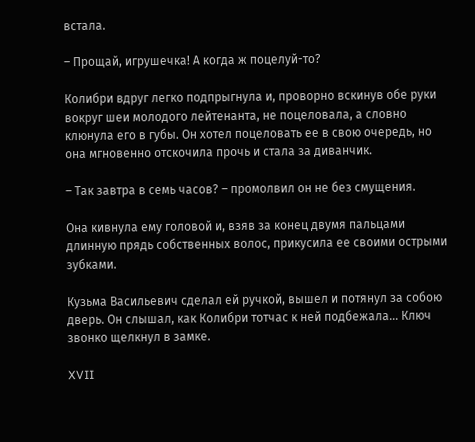встала.

– Прощай, игрушечка! А когда ж поцелуй-то?

Колибри вдруг легко подпрыгнула и, проворно вскинув обе руки вокруг шеи молодого лейтенанта, не поцеловала, а словно клюнула его в губы. Он хотел поцеловать ее в свою очередь, но она мгновенно отскочила прочь и стала за диванчик.

– Так завтра в семь часов? – промолвил он не без смущения.

Она кивнула ему головой и, взяв за конец двумя пальцами длинную прядь собственных волос, прикусила ее своими острыми зубками.

Кузьма Васильевич сделал ей ручкой, вышел и потянул за собою дверь. Он слышал, как Колибри тотчас к ней подбежала… Ключ звонко щелкнул в замке.

XVII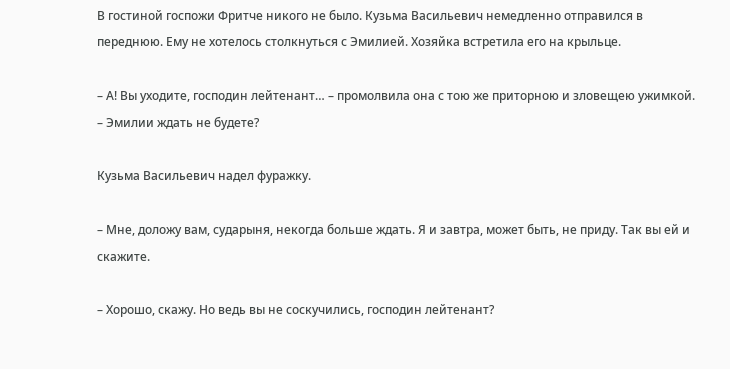В гостиной госпожи Фритче никого не было. Кузьма Васильевич немедленно отправился в переднюю. Ему не хотелось столкнуться с Эмилией. Хозяйка встретила его на крыльце.

– А! Вы уходите, господин лейтенант… – промолвила она с тою же приторною и зловещею ужимкой. – Эмилии ждать не будете?

Кузьма Васильевич надел фуражку.

– Мне, доложу вам, сударыня, некогда больше ждать. Я и завтра, может быть, не приду. Так вы ей и скажите.

– Хорошо, скажу. Но ведь вы не соскучились, господин лейтенант?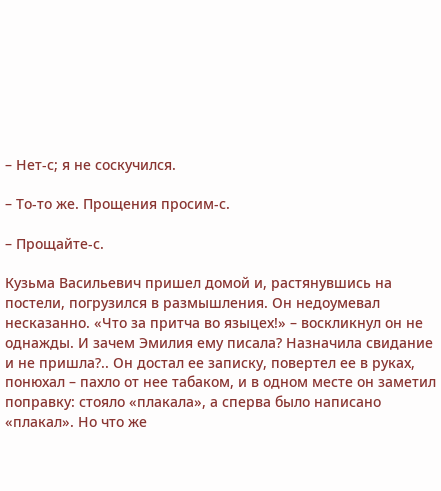– Нет-с; я не соскучился.

– То-то же. Прощения просим-с.

– Прощайте-с.

Кузьма Васильевич пришел домой и, растянувшись на постели, погрузился в размышления. Он недоумевал несказанно. «Что за притча во языцех!» – воскликнул он не однажды. И зачем Эмилия ему писала? Назначила свидание и не пришла?.. Он достал ее записку, повертел ее в руках, понюхал – пахло от нее табаком, и в одном месте он заметил поправку: стояло «плакала», а сперва было написано «плакал». Но что же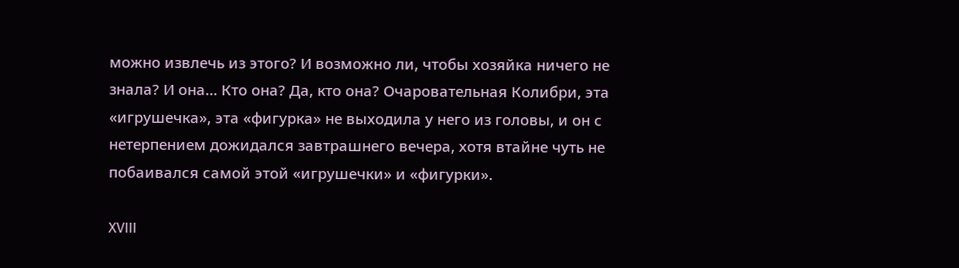можно извлечь из этого? И возможно ли, чтобы хозяйка ничего не знала? И она… Кто она? Да, кто она? Очаровательная Колибри, эта «игрушечка», эта «фигурка» не выходила у него из головы, и он с нетерпением дожидался завтрашнего вечера, хотя втайне чуть не побаивался самой этой «игрушечки» и «фигурки».

XVIII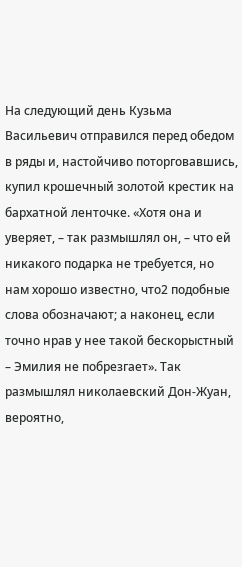На следующий день Кузьма Васильевич отправился перед обедом в ряды и, настойчиво поторговавшись, купил крошечный золотой крестик на бархатной ленточке. «Хотя она и уверяет, – так размышлял он, – что ей никакого подарка не требуется, но нам хорошо известно, что2 подобные слова обозначают; а наконец, если точно нрав у нее такой бескорыстный – Эмилия не побрезгает». Так размышлял николаевский Дон-Жуан, вероятно,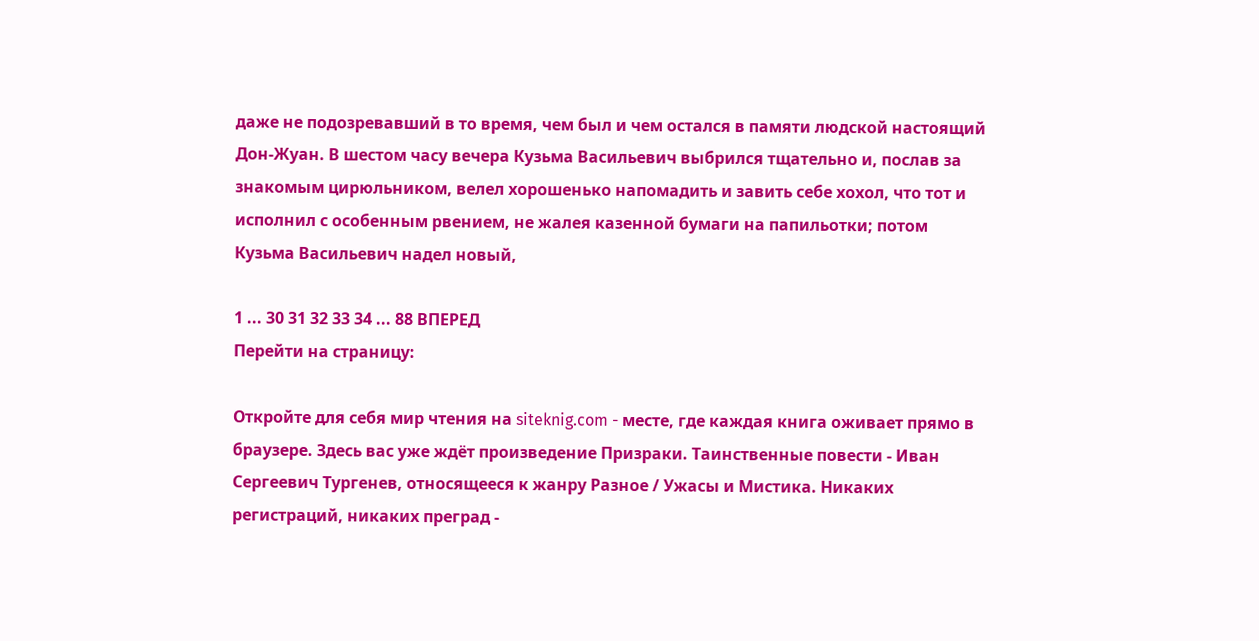даже не подозревавший в то время, чем был и чем остался в памяти людской настоящий Дон-Жуан. В шестом часу вечера Кузьма Васильевич выбрился тщательно и, послав за знакомым цирюльником, велел хорошенько напомадить и завить себе хохол, что тот и исполнил с особенным рвением, не жалея казенной бумаги на папильотки; потом Кузьма Васильевич надел новый,

1 ... 30 31 32 33 34 ... 88 ВПЕРЕД
Перейти на страницу:

Откройте для себя мир чтения на siteknig.com - месте, где каждая книга оживает прямо в браузере. Здесь вас уже ждёт произведение Призраки. Таинственные повести - Иван Сергеевич Тургенев, относящееся к жанру Разное / Ужасы и Мистика. Никаких регистраций, никаких преград -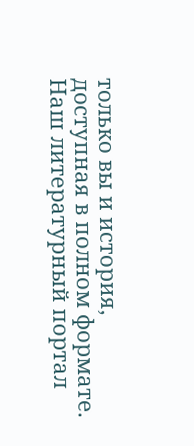только вы и история, доступная в полном формате. Наш литературный портал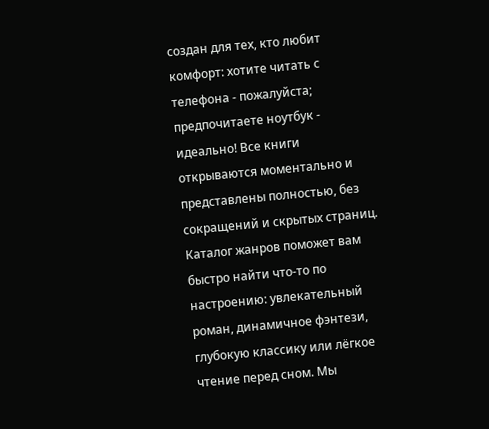создан для тех, кто любит комфорт: хотите читать с телефона - пожалуйста; предпочитаете ноутбук - идеально! Все книги открываются моментально и представлены полностью, без сокращений и скрытых страниц. Каталог жанров поможет вам быстро найти что-то по настроению: увлекательный роман, динамичное фэнтези, глубокую классику или лёгкое чтение перед сном. Мы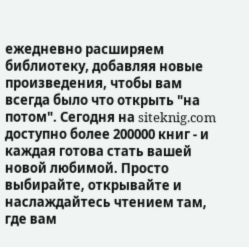ежедневно расширяем библиотеку, добавляя новые произведения, чтобы вам всегда было что открыть "на потом". Сегодня на siteknig.com доступно более 200000 книг - и каждая готова стать вашей новой любимой. Просто выбирайте, открывайте и наслаждайтесь чтением там, где вам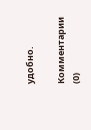удобно.

Комментарии (0)